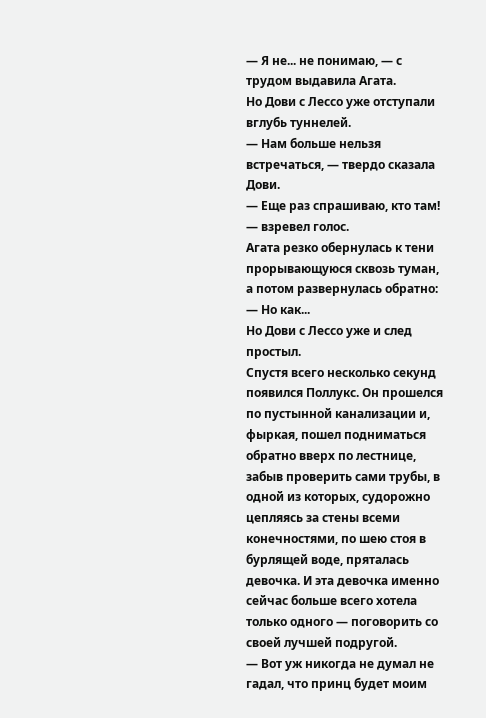— Я не... не понимаю, — с трудом выдавила Агата.
Но Дови с Лессо уже отступали вглубь туннелей.
— Нам больше нельзя встречаться, — твердо сказала Дови.
— Еще раз спрашиваю, кто там! — взревел голос.
Агата резко обернулась к тени прорывающуюся сквозь туман, а потом развернулась обратно:
— Но как...
Но Дови с Лессо уже и след простыл.
Спустя всего несколько секунд появился Поллукс. Он прошелся по пустынной канализации и, фыркая, пошел подниматься обратно вверх по лестнице, забыв проверить сами трубы, в одной из которых, судорожно цепляясь за стены всеми конечностями, по шею стоя в бурлящей воде, пряталась девочка. И эта девочка именно сейчас больше всего хотела только одного — поговорить со своей лучшей подругой.
— Вот уж никогда не думал не гадал, что принц будет моим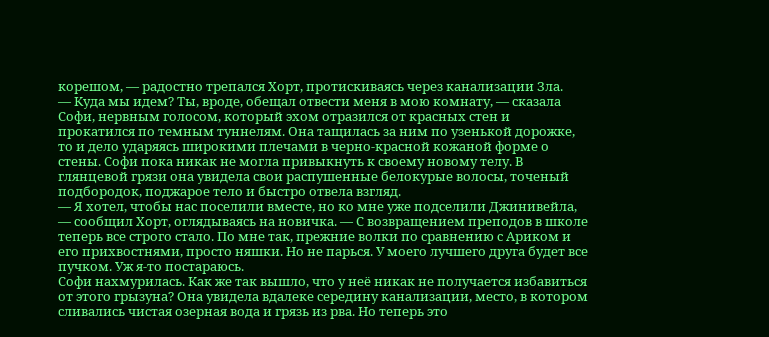корешом, — радостно трепался Хорт, протискиваясь через канализации Зла.
— Куда мы идем? Ты, вроде, обещал отвести меня в мою комнату, — сказала Софи, нервным голосом, который эхом отразился от красных стен и прокатился по темным туннелям. Она тащилась за ним по узенькой дорожке, то и дело ударяясь широкими плечами в черно-красной кожаной форме о стены. Софи пока никак не могла привыкнуть к своему новому телу. В глянцевой грязи она увидела свои распушенные белокурые волосы, точеный подбородок, поджарое тело и быстро отвела взгляд.
— Я хотел, чтобы нас поселили вместе, но ко мне уже подселили Джинивейла, — сообщил Хорт, оглядываясь на новичка. — С возвращением преподов в школе теперь все строго стало. По мне так, прежние волки по сравнению с Ариком и его прихвостнями, просто няшки. Но не парься. У моего лучшего друга будет все пучком. Уж я-то постараюсь.
Софи нахмурилась. Как же так вышло, что у неё никак не получается избавиться от этого грызуна? Она увидела вдалеке середину канализации, место, в котором сливались чистая озерная вода и грязь из рва. Но теперь это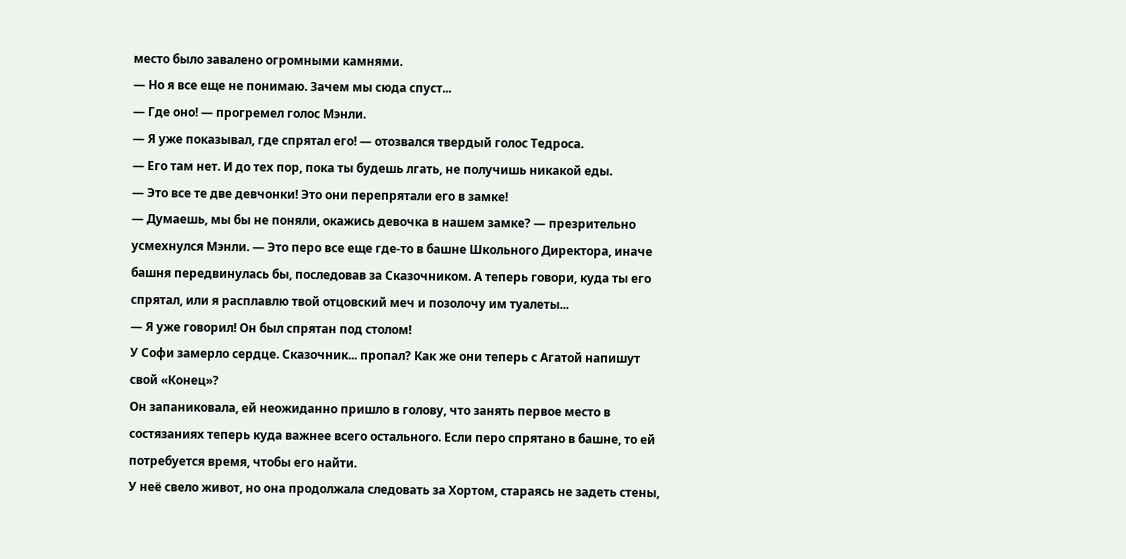место было завалено огромными камнями.
— Но я все еще не понимаю. Зачем мы сюда спуст...
— Где оно! — прогремел голос Мэнли.
— Я уже показывал, где спрятал его! — отозвался твердый голос Тедроса.
— Его там нет. И до тех пор, пока ты будешь лгать, не получишь никакой еды.
— Это все те две девчонки! Это они перепрятали его в замке!
— Думаешь, мы бы не поняли, окажись девочка в нашем замке? — презрительно усмехнулся Мэнли. — Это перо все еще где-то в башне Школьного Директора, иначе башня передвинулась бы, последовав за Сказочником. А теперь говори, куда ты его спрятал, или я расплавлю твой отцовский меч и позолочу им туалеты...
— Я уже говорил! Он был спрятан под столом!
У Софи замерло сердце. Сказочник... пропал? Как же они теперь с Агатой напишут свой «Конец»?
Он запаниковала, ей неожиданно пришло в голову, что занять первое место в состязаниях теперь куда важнее всего остального. Если перо спрятано в башне, то ей потребуется время, чтобы его найти.
У неё свело живот, но она продолжала следовать за Хортом, стараясь не задеть стены,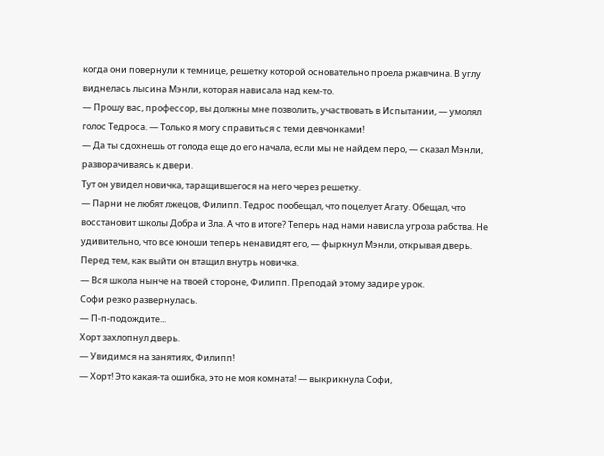когда они повернули к темнице, решетку которой основательно проела ржавчина. В углу виднелась лысина Мэнли, которая нависала над кем-то.
— Прошу вас, профессор, вы должны мне позволить, участвовать в Испытании, — умолял голос Тедроса. — Только я могу справиться с теми девчонками!
— Да ты сдохнешь от голода еще до его начала, если мы не найдем перо, — сказал Мэнли, разворачиваясь к двери.
Тут он увидел новичка, таращившегося на него через решетку.
— Парни не любят лжецов, Филипп. Тедрос пообещал, что поцелует Агату. Обещал, что восстановит школы Добра и Зла. А что в итоге? Теперь над нами нависла угроза рабства. Не удивительно, что все юноши теперь ненавидят его, — фыркнул Мэнли, открывая дверь.
Перед тем, как выйти он втащил внутрь новичка.
— Вся школа нынче на твоей стороне, Филипп. Преподай этому задире урок.
Софи резко развернулась.
— П-п-подождите...
Хорт захлопнул дверь.
— Увидимся на занятиях, Филипп!
— Хорт! Это какая-та ошибка, это не моя комната! — выкрикнула Софи,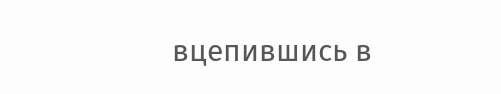вцепившись в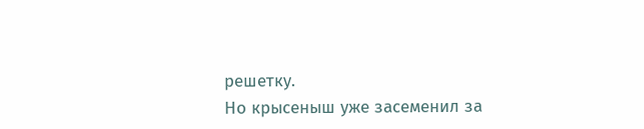решетку.
Но крысеныш уже засеменил за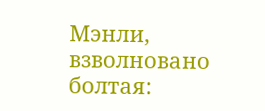Мэнли, взволновано болтая: